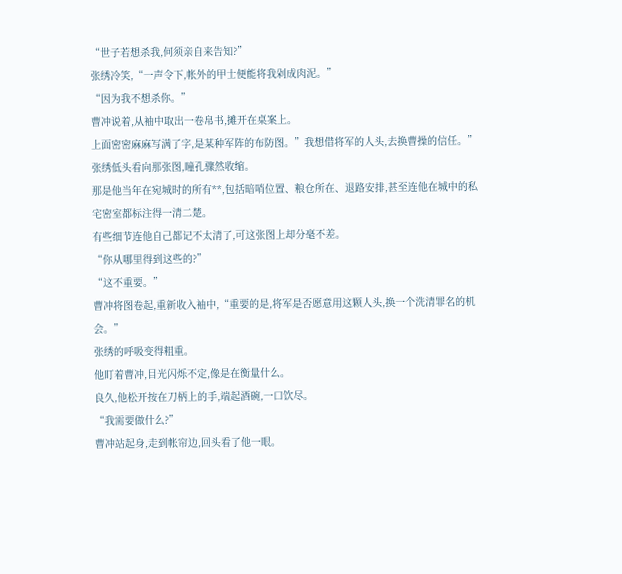“世子若想杀我,何须亲自来告知?”
张绣冷笑,“一声令下,帐外的甲士便能将我剁成肉泥。”
“因为我不想杀你。”
曹冲说着,从袖中取出一卷帛书,摊开在桌案上。
上面密密麻麻写满了字,是某种军阵的布防图。”我想借将军的人头,去换曹操的信任。”
张绣低头看向那张图,瞳孔骤然收缩。
那是他当年在宛城时的所有**,包括暗哨位置、粮仓所在、退路安排,甚至连他在城中的私宅密室都标注得一清二楚。
有些细节连他自己都记不太清了,可这张图上却分毫不差。
“你从哪里得到这些的?”
“这不重要。”
曹冲将图卷起,重新收入袖中,“重要的是,将军是否愿意用这颗人头,换一个洗清罪名的机会。”
张绣的呼吸变得粗重。
他盯着曹冲,目光闪烁不定,像是在衡量什么。
良久,他松开按在刀柄上的手,端起酒碗,一口饮尽。
“我需要做什么?”
曹冲站起身,走到帐帘边,回头看了他一眼。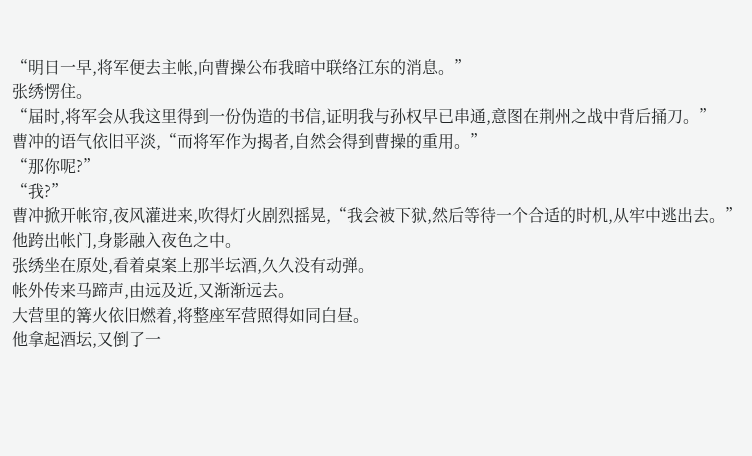“明日一早,将军便去主帐,向曹操公布我暗中联络江东的消息。”
张绣愣住。
“届时,将军会从我这里得到一份伪造的书信,证明我与孙权早已串通,意图在荆州之战中背后捅刀。”
曹冲的语气依旧平淡,“而将军作为揭者,自然会得到曹操的重用。”
“那你呢?”
“我?”
曹冲掀开帐帘,夜风灌进来,吹得灯火剧烈摇晃,“我会被下狱,然后等待一个合适的时机,从牢中逃出去。”
他跨出帐门,身影融入夜色之中。
张绣坐在原处,看着桌案上那半坛酒,久久没有动弹。
帐外传来马蹄声,由远及近,又渐渐远去。
大营里的篝火依旧燃着,将整座军营照得如同白昼。
他拿起酒坛,又倒了一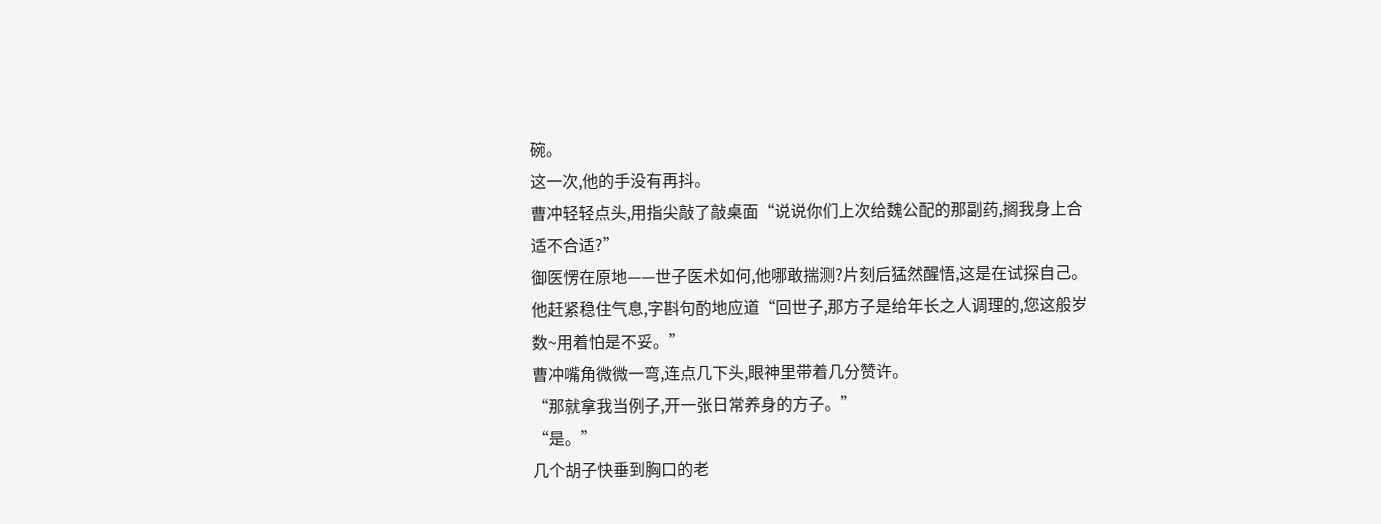碗。
这一次,他的手没有再抖。
曹冲轻轻点头,用指尖敲了敲桌面“说说你们上次给魏公配的那副药,搁我身上合适不合适?”
御医愣在原地——世子医术如何,他哪敢揣测?片刻后猛然醒悟,这是在试探自己。
他赶紧稳住气息,字斟句酌地应道“回世子,那方子是给年长之人调理的,您这般岁数~用着怕是不妥。”
曹冲嘴角微微一弯,连点几下头,眼神里带着几分赞许。
“那就拿我当例子,开一张日常养身的方子。”
“是。”
几个胡子快垂到胸口的老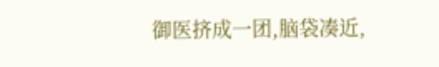御医挤成一团,脑袋凑近,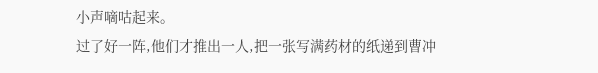小声嘀咕起来。
过了好一阵,他们才推出一人,把一张写满药材的纸递到曹冲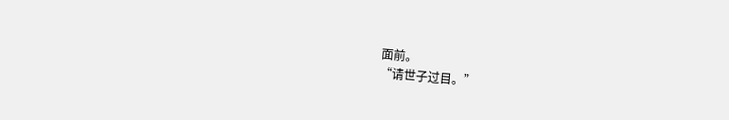面前。
“请世子过目。”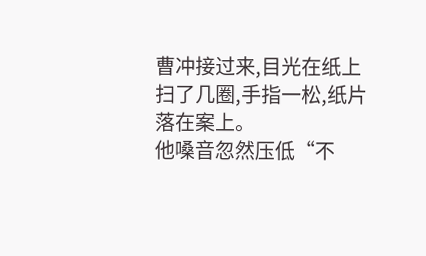曹冲接过来,目光在纸上扫了几圈,手指一松,纸片落在案上。
他嗓音忽然压低“不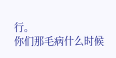行。
你们那毛病什么时候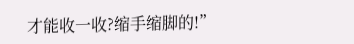才能收一收?缩手缩脚的!”